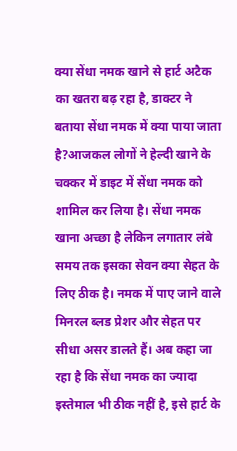क्या सेंधा नमक खाने से हार्ट अटैक का खतरा बढ़ रहा है, डाक्टर ने बताया सेंधा नमक में क्या पाया जाता है?आजकल लोगों ने हेल्दी खाने के चक्कर में डाइट में सेंधा नमक को शामिल कर लिया है। सेंधा नमक खाना अच्छा है लेकिन लगातार लंबे समय तक इसका सेवन क्या सेहत के लिए ठीक है। नमक में पाए जाने वाले मिनरल ब्लड प्रेशर और सेहत पर सीधा असर डालते हैं। अब कहा जा रहा है कि सेंधा नमक का ज्यादा इस्तेमाल भी ठीक नहीं है, इसे हार्ट के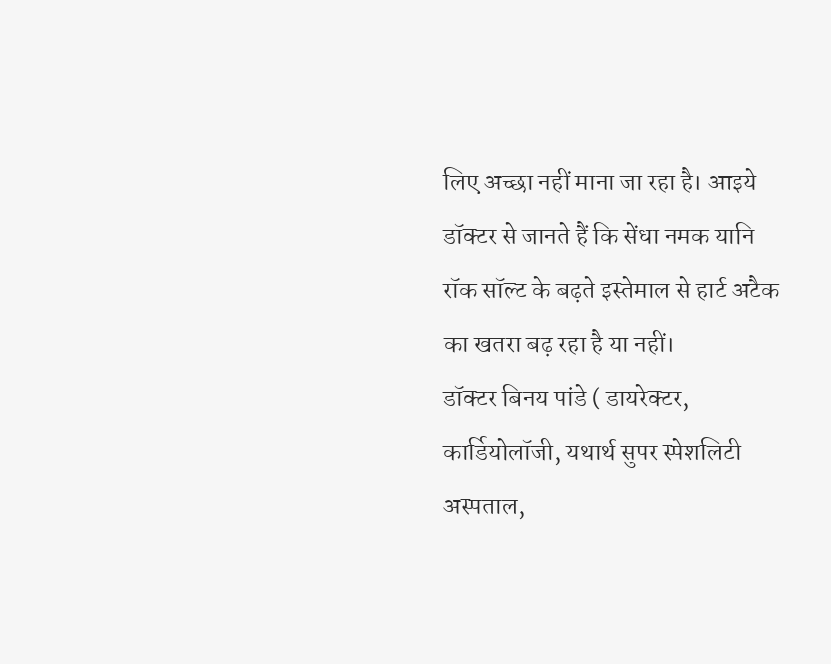लिए अच्छा नहीं माना जा रहा है। आइये डॉक्टर से जानते हैं कि सेंधा नमक यानि रॉक सॉल्ट के बढ़ते इस्तेमाल से हार्ट अटैक का खतरा बढ़ रहा है या नहीं।
डॉक्टर बिनय पांडे ( डायरेक्टर, कार्डियोलॉजी, यथार्थ सुपर स्पेशलिटी अस्पताल,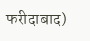फरीदाबाद)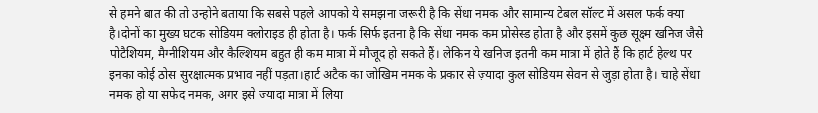से हमने बात की तो उन्होने बताया कि सबसे पहले आपको ये समझना जरूरी है कि सेंधा नमक और सामान्य टेबल सॉल्ट में असल फर्क क्या है।दोनों का मुख्य घटक सोडियम क्लोराइड ही होता है। फर्क सिर्फ इतना है कि सेंधा नमक कम प्रोसेस्ड होता है और इसमें कुछ सूक्ष्म खनिज जैसे पोटैशियम, मैग्नीशियम और कैल्शियम बहुत ही कम मात्रा में मौजूद हो सकते हैं। लेकिन ये खनिज इतनी कम मात्रा में होते हैं कि हार्ट हेल्थ पर इनका कोई ठोस सुरक्षात्मक प्रभाव नहीं पड़ता।हार्ट अटैक का जोखिम नमक के प्रकार से ज़्यादा कुल सोडियम सेवन से जुड़ा होता है। चाहे सेंधा नमक हो या सफेद नमक, अगर इसे ज्यादा मात्रा में लिया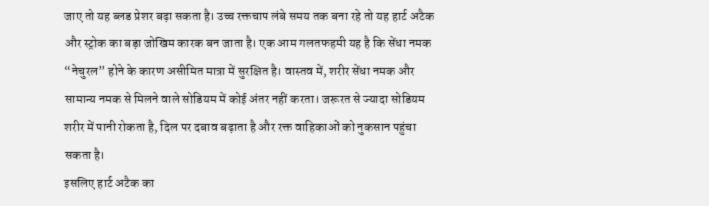जाए तो यह ब्लड प्रेशर बढ़ा सकता है। उच्च रक्तचाप लंबे समय तक बना रहे तो यह हार्ट अटैक और स्ट्रोक का बड़ा जोखिम कारक बन जाता है। एक आम गलतफहमी यह है कि सेंधा नमक “नेचुरल” होने के कारण असीमित मात्रा में सुरक्षित है। वास्तव में, शरीर सेंधा नमक और सामान्य नमक से मिलने वाले सोडियम में कोई अंतर नहीं करता। जरूरत से ज्यादा सोडियम शरीर में पानी रोकता है, दिल पर दबाव बढ़ाता है और रक्त वाहिकाओं को नुकसान पहुंचा सकता है।
इसलिए हार्ट अटैक का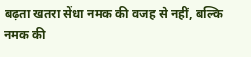बढ़ता खतरा सेंधा नमक की वजह से नहीं, बल्कि नमक की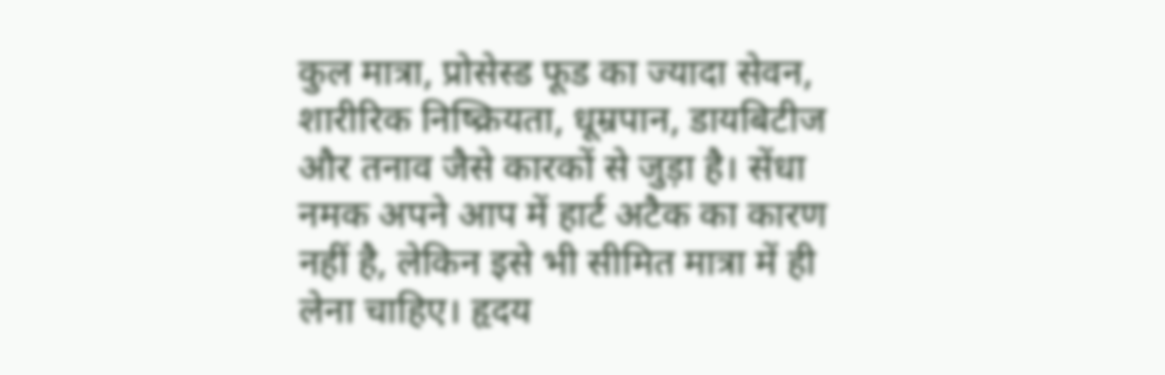कुल मात्रा, प्रोसेस्ड फूड का ज्यादा सेवन, शारीरिक निष्क्रियता, धूम्रपान, डायबिटीज और तनाव जैसे कारकों से जुड़ा है। सेंधा नमक अपने आप में हार्ट अटैक का कारण नहीं है, लेकिन इसे भी सीमित मात्रा में ही लेना चाहिए। हृदय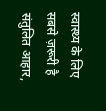स्वास्थ्य के लिए सबसे ज़रूरी है संतुलित आहार,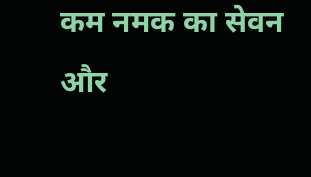कम नमक का सेवन और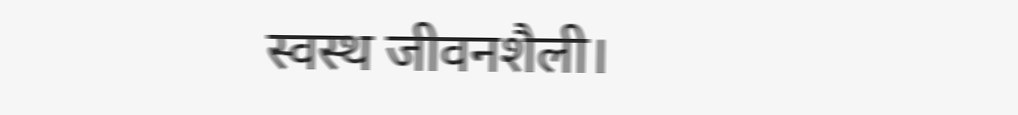स्वस्थ जीवनशैली।